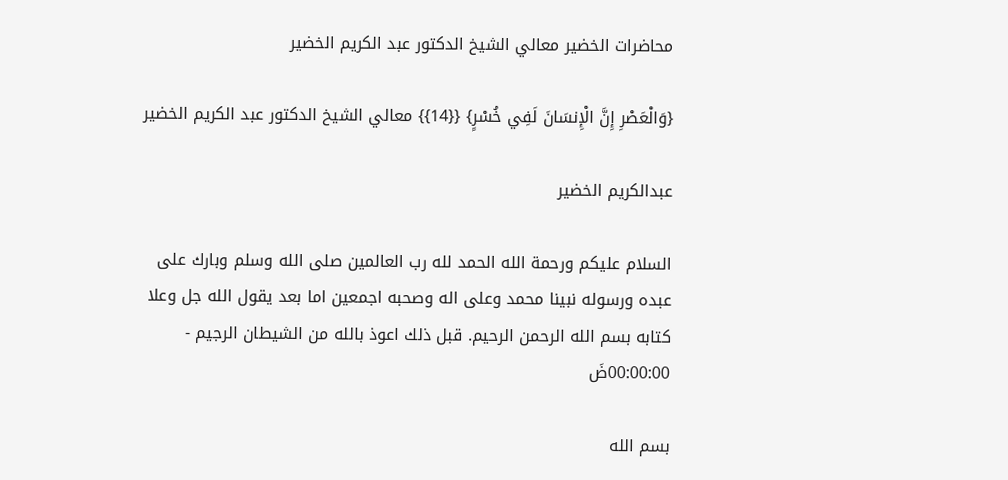محاضرات الخضير معالي الشيخ الدكتور عبد الكريم الخضير

{وَالْعَصْرِ إِنَّ الْإِنسَانَ لَفِي خُسْرٍ} {{14}} معالي الشيخ الدكتور عبد الكريم الخضير

عبدالكريم الخضير

السلام عليكم ورحمة الله الحمد لله رب العالمين صلى الله وسلم وبارك على عبده ورسوله نبينا محمد وعلى اله وصحبه اجمعين اما بعد يقول الله جل وعلا كتابه بسم الله الرحمن الرحيم. قبل ذلك اعوذ بالله من الشيطان الرجيم - 00:00:00ضَ

بسم الله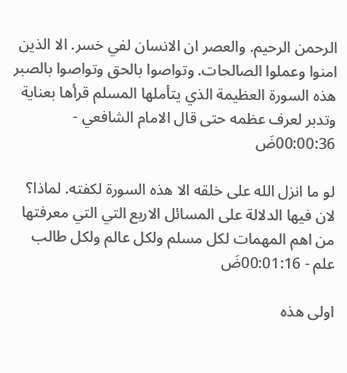الرحمن الرحيم. والعصر ان الانسان لفي خسر. الا الذين امنوا وعملوا الصالحات. وتواصوا بالحق وتواصوا بالصبر هذه السورة العظيمة الذي يتأملها المسلم قرأها بعناية وتدبر لعرف عظمه حتى قال الامام الشافعي - 00:00:36ضَ

لو ما انزل الله على خلقه الا هذه السورة لكفته. لماذا؟ لان فيها الدلالة على المسائل الاربع التي التي معرفتها من اهم المهمات لكل مسلم ولكل عالم ولكل طالب علم - 00:01:16ضَ

اولى هذه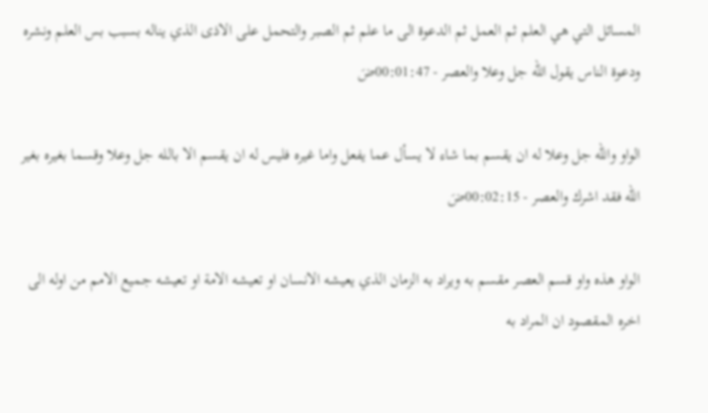المسائل التي هي العلم ثم العمل ثم الدعوة الى ما علم ثم الصبر والتحمل على الاذى الذي يناله بسبب بس العلم ونشره ودعوة الناس يقول الله جل وعلا والعصر - 00:01:47ضَ

الواو والله جل وعلا له ان يقسم بما شاء لا يسأل عما يفعل واما غيره فليس له ان يقسم الا بالله جل وعلا وقسما بغيره بغير الله فقد اشرك والعصر - 00:02:15ضَ

الواو هذه واو قسم العصر مقسم به ويراد به الزمان الذي يعيشه الانسان او تعيشه الامة او تعيشه جميع الامم من اوله الى اخره المقصود ان المراد به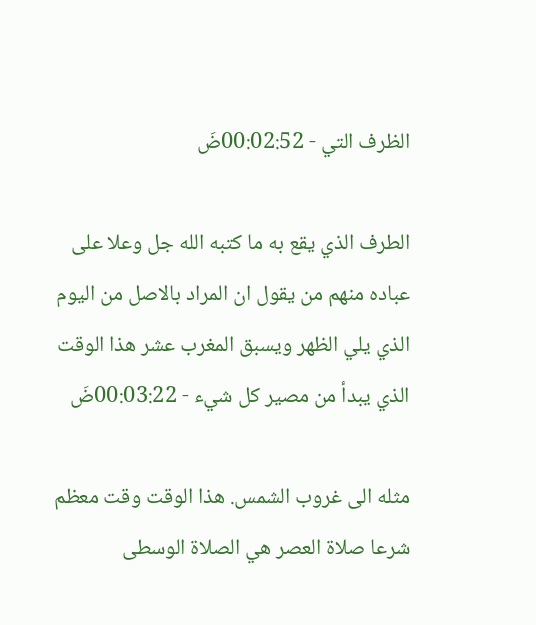الظرف التي - 00:02:52ضَ

الطرف الذي يقع به ما كتبه الله جل وعلا على عباده منهم من يقول ان المراد بالاصل من اليوم الذي يلي الظهر ويسبق المغرب عشر هذا الوقت الذي يبدأ من مصير كل شيء - 00:03:22ضَ

مثله الى غروب الشمس. هذا الوقت وقت معظم شرعا صلاة العصر هي الصلاة الوسطى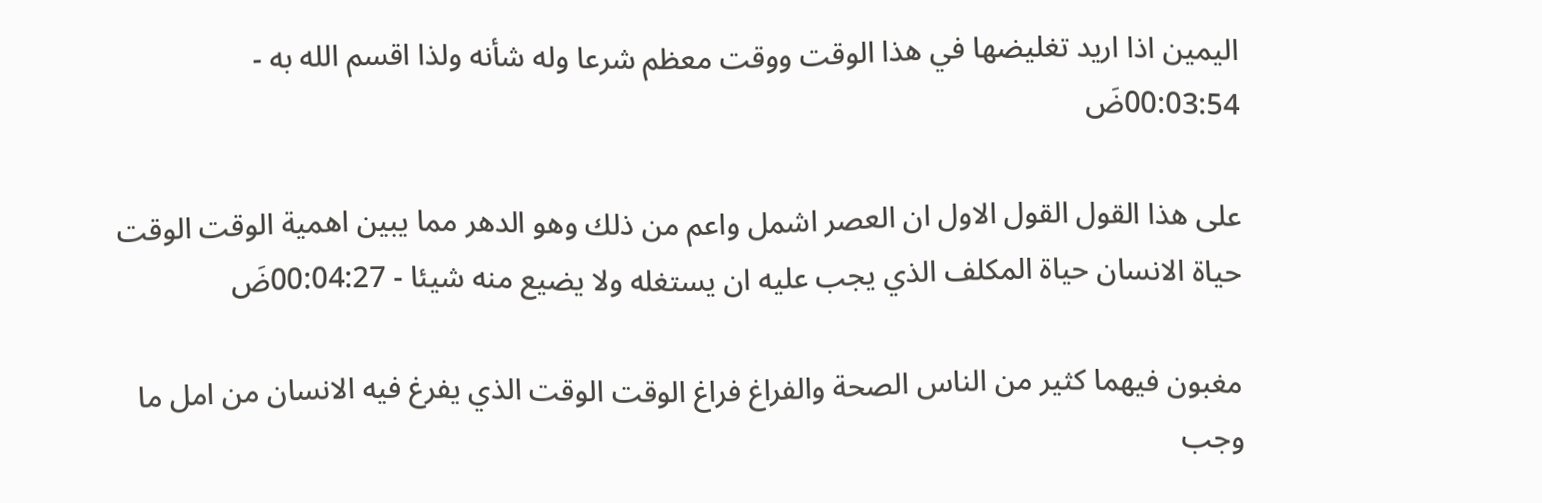اليمين اذا اريد تغليضها في هذا الوقت ووقت معظم شرعا وله شأنه ولذا اقسم الله به - 00:03:54ضَ

على هذا القول القول الاول ان العصر اشمل واعم من ذلك وهو الدهر مما يبين اهمية الوقت الوقت حياة الانسان حياة المكلف الذي يجب عليه ان يستغله ولا يضيع منه شيئا - 00:04:27ضَ

مغبون فيهما كثير من الناس الصحة والفراغ فراغ الوقت الوقت الذي يفرغ فيه الانسان من امل ما وجب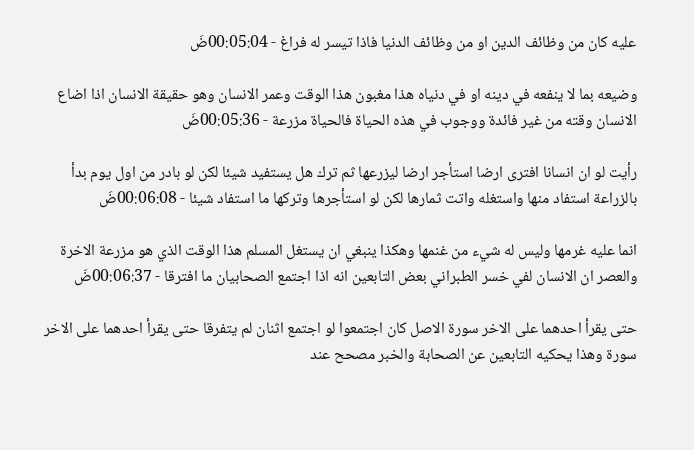عليه كان من وظائف الدين او من وظائف الدنيا فاذا تيسر له فراغ - 00:05:04ضَ

وضيعه بما لا ينفعه في دينه او في دنياه هذا مغبون هذا الوقت وعمر الانسان وهو حقيقة الانسان اذا اضاع الانسان وقته من غير فائدة ووجوب في هذه الحياة فالحياة مزرعة - 00:05:36ضَ

رأيت لو ان انسانا افترى ارضا استأجر ارضا ليزرعها ثم ترك هل يستفيد شيئا لكن لو بادر من اول يوم بدأ بالزراعة استفاد منها واستغله واتت ثمارها لكن لو استأجرها وتركها ما استفاد شيئا - 00:06:08ضَ

انما عليه غرمها وليس له شيء من غنمها وهكذا ينبغي ان يستغل المسلم هذا الوقت الذي هو مزرعة الاخرة والعصر ان الانسان لفي خسر الطبراني بعض التابعين انه اذا اجتمع الصحابيان ما افترقا - 00:06:37ضَ

حتى يقرأ احدهما على الاخر سورة الاصل كان اجتمعوا لو اجتمع اثنان لم يتفرقا حتى يقرأ احدهما على الاخر سورة وهذا يحكيه التابعين عن الصحابة والخبر مصحح عند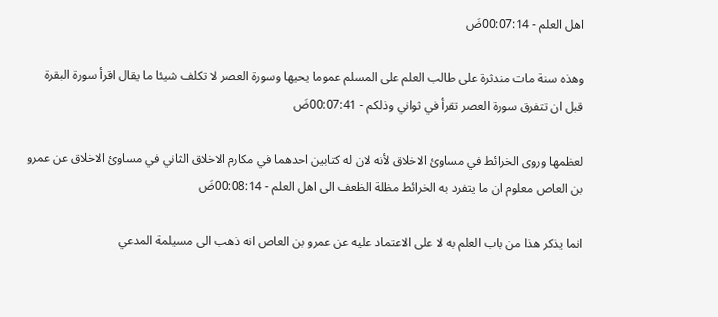اهل العلم - 00:07:14ضَ

وهذه سنة مات مندثرة على طالب العلم على المسلم عموما يحيها وسورة العصر لا تكلف شيئا ما يقال اقرأ سورة البقرة قبل ان تتفرق سورة العصر تقرأ في ثواني وذلكم - 00:07:41ضَ

لعظمها وروى الخرائط في مساوئ الاخلاق لأنه لان له كتابين احدهما في مكارم الاخلاق الثاني في مساوئ الاخلاق عن عمرو بن العاص معلوم ان ما يتفرد به الخرائط مظلة الظعف الى اهل العلم - 00:08:14ضَ

انما يذكر هذا من باب العلم به لا على الاعتماد عليه عن عمرو بن العاص انه ذهب الى مسيلمة المدعي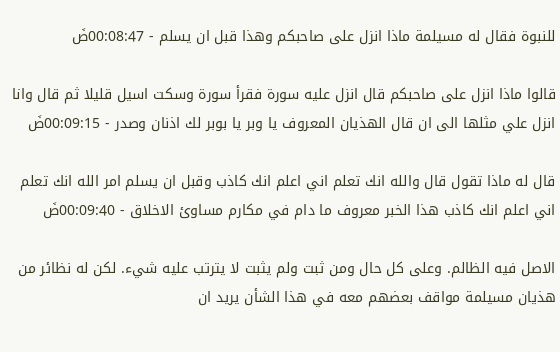للنبوة فقال له مسيلمة ماذا انزل على صاحبكم وهذا قبل ان يسلم - 00:08:47ضَ

قالوا ماذا انزل على صاحبكم قال انزل عليه سورة فقرأ سورة وسكت اسيل قليلا ثم قال وانا انزل علي مثلها الى ان قال الهذيان المعروف يا وبر يا بوبر لك اذنان وصدر - 00:09:15ضَ

قال له ماذا تقول قال والله انك تعلم اني اعلم انك كاذب وقبل ان يسلم امر الله انك تعلم اني اعلم انك كاذب هذا الخبر معروف ما دام في مكارم مساوئ الاخلاق - 00:09:40ضَ

الاصل فيه الظالم. وعلى كل حال ومن ثبت ولم يثبت لا يترتب عليه شيء. لكن له نظائر من هذيان مسيلمة مواقف بعضهم معه في هذا الشأن يريد ان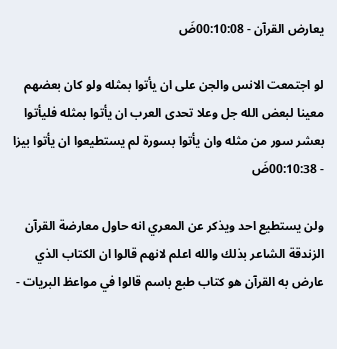يعارض القرآن - 00:10:08ضَ

لو اجتمعت الانس والجن على ان يأتوا بمثله ولو كان بعضهم معينا لبعض الله جل وعلا تحدى العرب ان يأتوا بمثله فليأتوا بعشر سور من مثله وان يأتوا بسورة لم يستطيعوا ان يأتوا بيزا - 00:10:38ضَ

ولن يستطيع احد ويذكر عن المعري انه حاول معارضة القرآن الزندقة الشاعر بذلك والله اعلم لانهم قالوا ان الكتاب الذي عارض به القرآن هو كتاب طبع باسم قالوا في مواعظ البريات -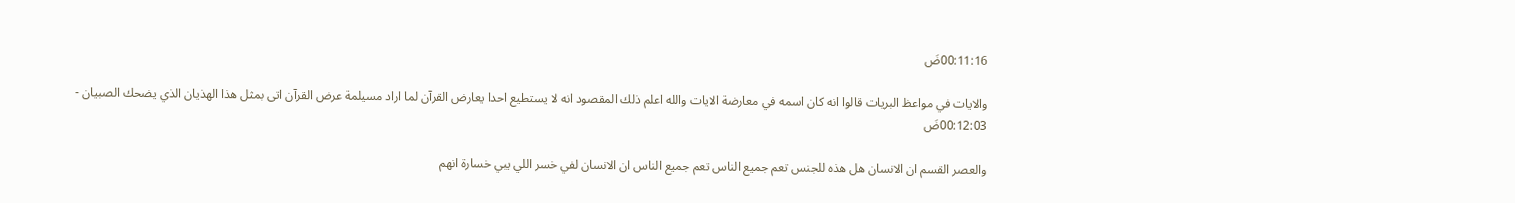00:11:16ضَ

والايات في مواعظ البريات قالوا انه كان اسمه في معارضة الايات والله اعلم ذلك المقصود انه لا يستطيع احدا يعارض القرآن لما اراد مسيلمة عرض القرآن اتى بمثل هذا الهذيان الذي يضحك الصبيان - 00:12:03ضَ

والعصر القسم ان الانسان هل هذه للجنس تعم جميع الناس تعم جميع الناس ان الانسان لفي خسر اللي يبي خسارة انهم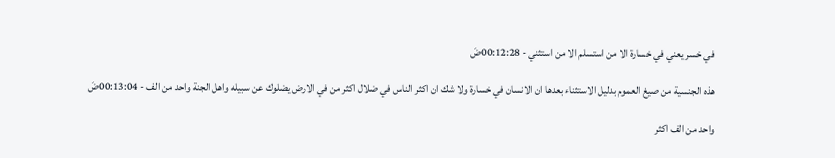في خسر يعني في خسارة الا من استسلم الا من استثني - 00:12:28ضَ

هذه الجنسية من صيغ العموم بدليل الاستثناء بعدها ان الانسان في خسارة ولا شك ان اكثر الناس في ضلال اكثر من في الارض يضلوك عن سبيله واهل الجنة واحد من الف - 00:13:04ضَ

واحد من الف اكثر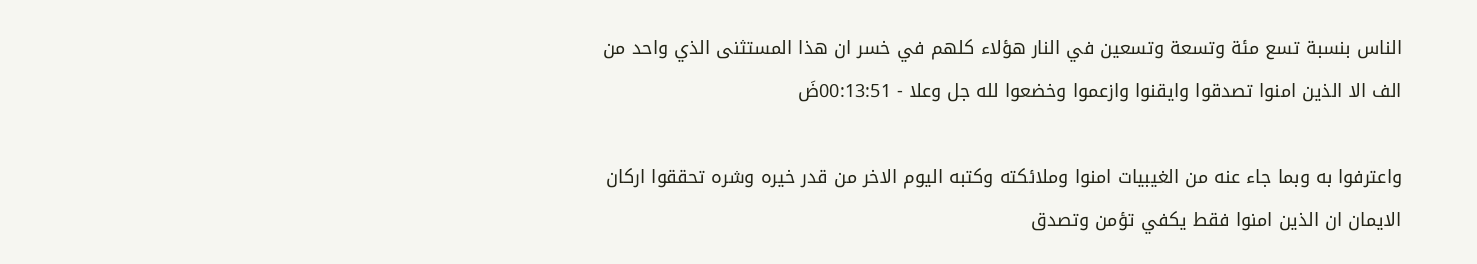الناس بنسبة تسع مئة وتسعة وتسعين في النار هؤلاء كلهم في خسر ان هذا المستثنى الذي واحد من الف الا الذين امنوا تصدقوا وايقنوا وازعموا وخضعوا لله جل وعلا - 00:13:51ضَ

واعترفوا به وبما جاء عنه من الغيبيات امنوا وملائكته وكتبه اليوم الاخر من قدر خيره وشره تحققوا اركان الايمان ان الذين امنوا فقط يكفي تؤمن وتصدق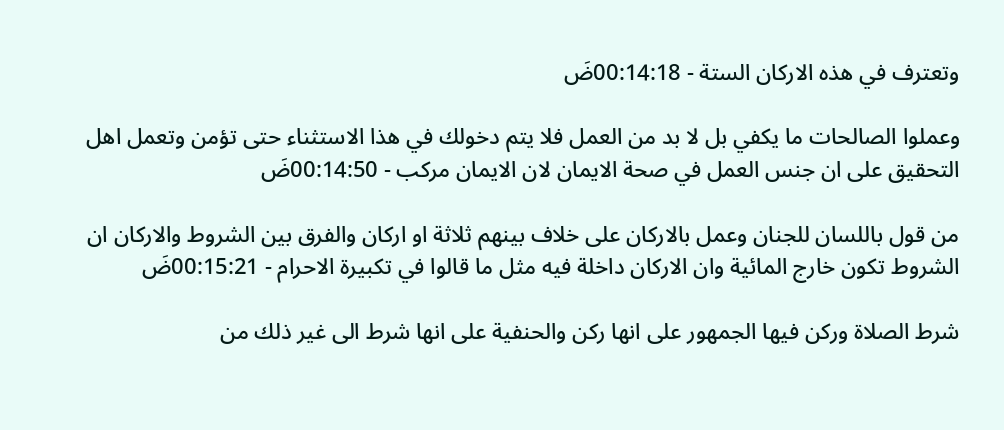وتعترف في هذه الاركان الستة - 00:14:18ضَ

وعملوا الصالحات ما يكفي بل لا بد من العمل فلا يتم دخولك في هذا الاستثناء حتى تؤمن وتعمل اهل التحقيق على ان جنس العمل في صحة الايمان لان الايمان مركب - 00:14:50ضَ

من قول باللسان للجنان وعمل بالاركان على خلاف بينهم ثلاثة او اركان والفرق بين الشروط والاركان ان الشروط تكون خارج المائية وان الاركان داخلة فيه مثل ما قالوا في تكبيرة الاحرام - 00:15:21ضَ

شرط الصلاة وركن فيها الجمهور على انها ركن والحنفية على انها شرط الى غير ذلك من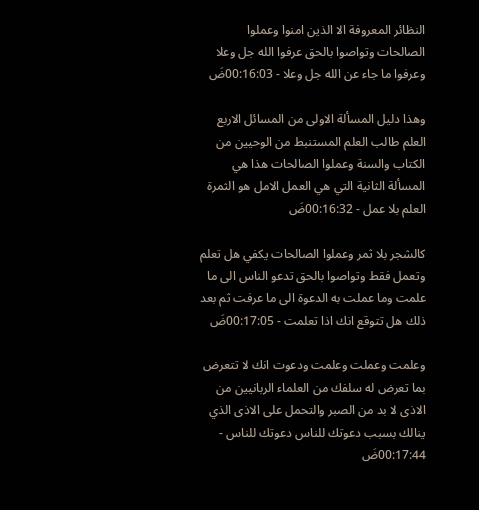النظائر المعروفة الا الذين امنوا وعملوا الصالحات وتواصوا بالحق عرفوا الله جل وعلا وعرفوا ما جاء عن الله جل وعلا - 00:16:03ضَ

وهذا دليل المسألة الاولى من المسائل الاربع العلم طالب العلم المستنبط من الوحيين من الكتاب والسنة وعملوا الصالحات هذا هي المسألة الثانية التي هي العمل الامل هو الثمرة العلم بلا عمل - 00:16:32ضَ

كالشجر بلا ثمر وعملوا الصالحات يكفي هل تعلم وتعمل فقط وتواصوا بالحق تدعو الناس الى ما علمت وما عملت به الدعوة الى ما عرفت ثم بعد ذلك هل تتوقع انك اذا تعلمت - 00:17:05ضَ

وعلمت وعملت وعلمت ودعوت انك لا تتعرض بما تعرض له سلفك من العلماء الربانيين من الاذى لا بد من الصبر والتحمل على الاذى الذي ينالك بسبب دعوتك للناس دعوتك للناس - 00:17:44ضَ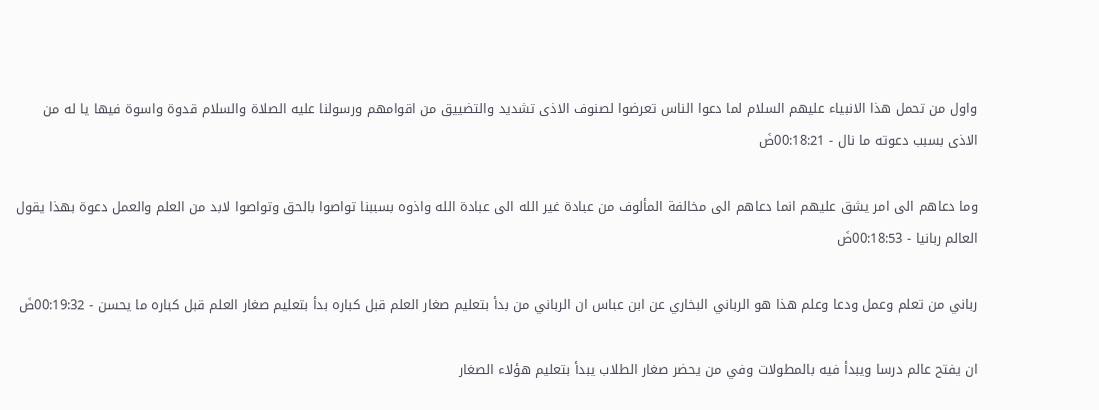واول من تحمل هذا الانبياء عليهم السلام لما دعوا الناس تعرضوا لصنوف الاذى تشديد والتضييق من اقوامهم ورسولنا عليه الصلاة والسلام قدوة واسوة فيها يا له من الاذى بسبب دعوته ما نال - 00:18:21ضَ

وما دعاهم الى امر يشق عليهم انما دعاهم الى مخالفة المألوف من عبادة غير الله الى عبادة الله واذوه بسببنا تواصوا بالحق وتواصوا لابد من العلم والعمل دعوة بهذا يقول العالم ربانيا - 00:18:53ضَ

رباني من تعلم وعمل ودعا وعلم هذا هو الرباني البخاري عن ابن عباس ان الرباني من بدأ بتعليم صغار العلم قبل كباره بدأ بتعليم صغار العلم قبل كباره ما يحسن - 00:19:32ضَ

ان يفتح عالم درسا ويبدأ فيه بالمطولات وفي من يحضر صغار الطلاب يبدأ بتعليم هؤلاء الصغار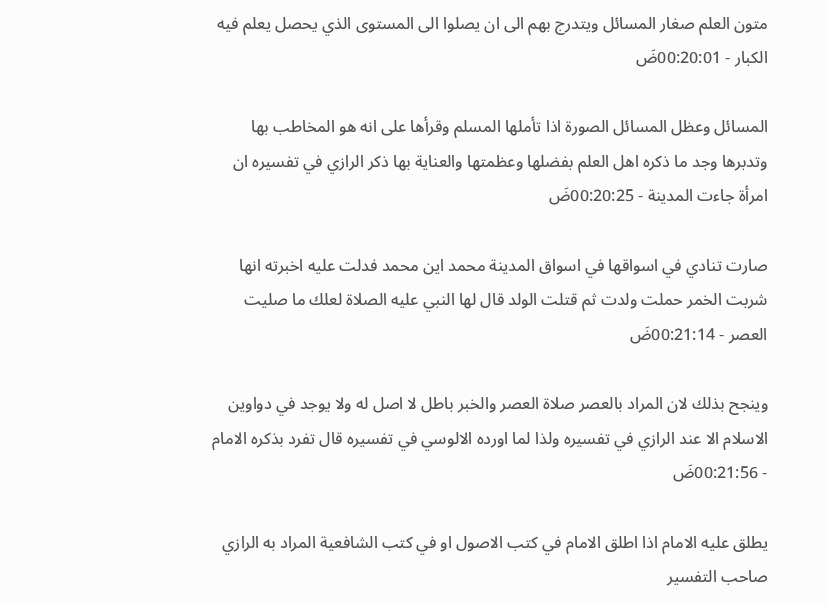متون العلم صغار المسائل ويتدرج بهم الى ان يصلوا الى المستوى الذي يحصل يعلم فيه الكبار - 00:20:01ضَ

المسائل وعظل المسائل الصورة اذا تأملها المسلم وقرأها على انه هو المخاطب بها وتدبرها وجد ما ذكره اهل العلم بفضلها وعظمتها والعناية بها ذكر الرازي في تفسيره ان امرأة جاءت المدينة - 00:20:25ضَ

صارت تنادي في اسواقها في اسواق المدينة محمد اين محمد فدلت عليه اخبرته انها شربت الخمر حملت ولدت ثم قتلت الولد قال لها النبي عليه الصلاة لعلك ما صليت العصر - 00:21:14ضَ

وينجح بذلك لان المراد بالعصر صلاة العصر والخبر باطل لا اصل له ولا يوجد في دواوين الاسلام الا عند الرازي في تفسيره ولذا لما اورده الالوسي في تفسيره قال تفرد بذكره الامام - 00:21:56ضَ

يطلق عليه الامام اذا اطلق الامام في كتب الاصول او في كتب الشافعية المراد به الرازي صاحب التفسير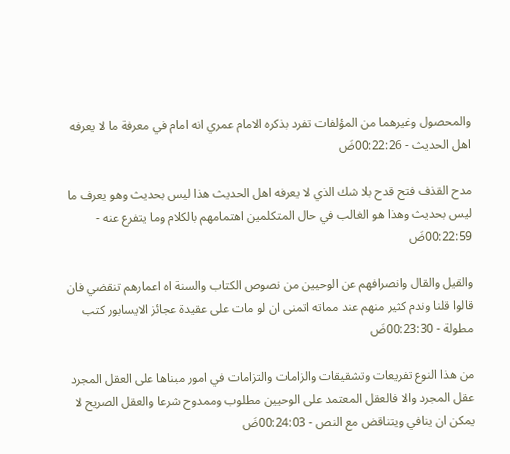والمحصول وغيرهما من المؤلفات تفرد بذكره الامام عمري انه امام في معرفة ما لا يعرفه اهل الحديث - 00:22:26ضَ

مدح القذف فتح قدح بلا شك الذي لا يعرفه اهل الحديث هذا ليس بحديث وهو يعرف ما ليس بحديث وهذا هو الغالب في حال المتكلمين اهتمامهم بالكلام وما يتفرع عنه - 00:22:59ضَ

والقيل والقال وانصرافهم عن الوحيين من نصوص الكتاب والسنة اه اعمارهم تنقضي فان قالوا قلنا وندم كثير منهم عند مماته اتمنى ان لو مات على عقيدة عجائز الايسابور كتب مطولة - 00:23:30ضَ

من هذا النوع تفريعات وتشقيقات والزامات والتزامات في امور مبناها على العقل المجرد عقل المجرد والا فالعقل المعتمد على الوحيين مطلوب وممدوح شرعا والعقل الصريح لا يمكن ان ينافي ويتناقض مع النص - 00:24:03ضَ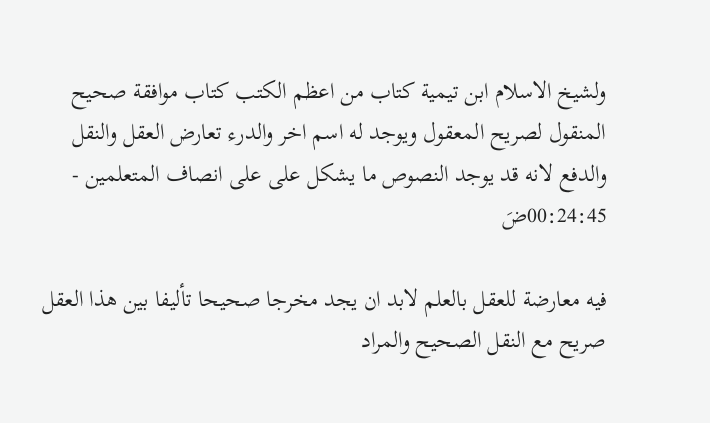ولشيخ الاسلام ابن تيمية كتاب من اعظم الكتب كتاب موافقة صحيح المنقول لصريح المعقول ويوجد له اسم اخر والدرء تعارض العقل والنقل والدفع لانه قد يوجد النصوص ما يشكل على على انصاف المتعلمين - 00:24:45ضَ

فيه معارضة للعقل بالعلم لابد ان يجد مخرجا صحيحا تأليفا بين هذا العقل صريح مع النقل الصحيح والمراد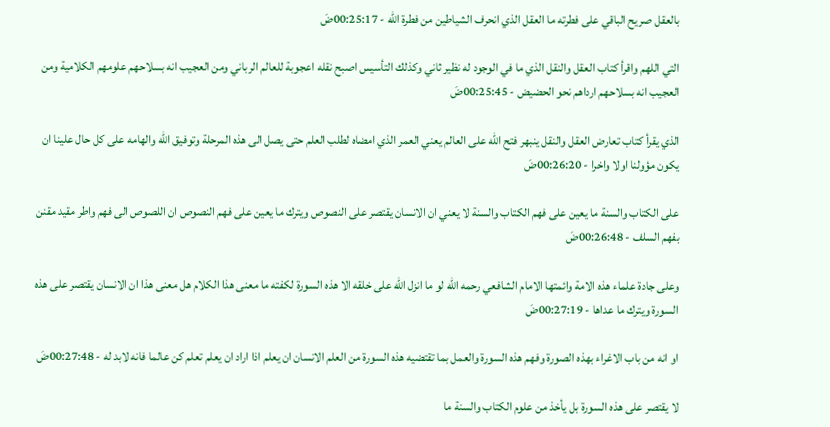بالعقل صريح الباقي على فطرته ما العقل الذي انحرف الشياطين من فطرة الله - 00:25:17ضَ

التي اللهم واقرأ كتاب العقل والنقل الذي ما في الوجود له نظير ثاني وكذلك التأسيس اصبح نقله اعجوبة للعالم الرباني ومن العجيب انه بسلاحهم علومهم الكلامية ومن العجيب انه بسلاحهم ارداهم نحو الحضيض - 00:25:45ضَ

الذي يقرأ كتاب تعارض العقل والنقل ينبهر فتح الله على العالم يعني العمر الذي امضاه لطلب العلم حتى يصل الى هذه المرحلة وتوفيق الله والهامه على كل حال علينا ان يكون مؤولنا اولا واخرا - 00:26:20ضَ

على الكتاب والسنة ما يعين على فهم الكتاب والسنة لا يعني ان الانسان يقتصر على النصوص ويترك ما يعين على فهم النصوص ان اللصوص الى فهم واطر مقيد مقنن بفهم السلف - 00:26:48ضَ

وعلى جادة علماء هذه الامة وائمتها الامام الشافعي رحمه الله لو ما انزل الله على خلقه الا هذه السورة لكفته ما معنى هذا الكلام هل معنى هذا ان الانسان يقتصر على هذه السورة ويترك ما عداها - 00:27:19ضَ

او انه من باب الاغراء بهذه الصورة وفهم هذه السورة والعمل بما تقتضيه هذه السورة من العلم الانسان ان يعلم اذا اراد ان يعلم تعلم كن عالما فانه لابد له - 00:27:48ضَ

لا يقتصر على هذه السورة بل يأخذ من علوم الكتاب والسنة ما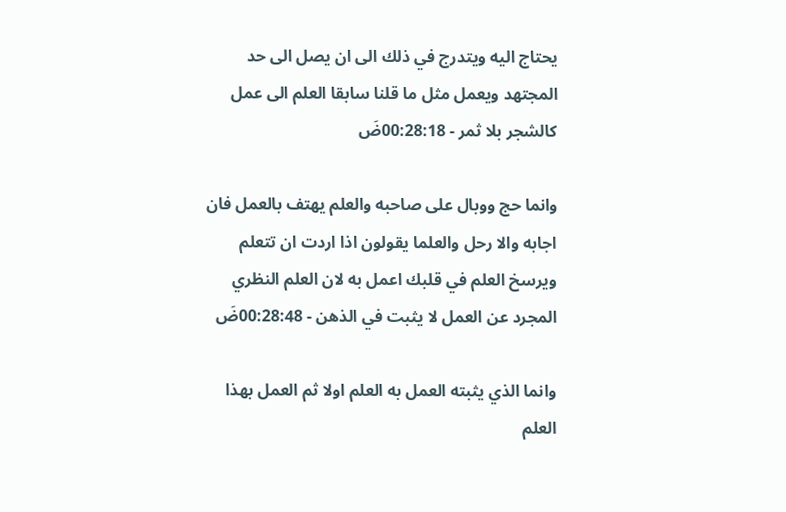يحتاج اليه ويتدرج في ذلك الى ان يصل الى حد المجتهد ويعمل مثل ما قلنا سابقا العلم الى عمل كالشجر بلا ثمر - 00:28:18ضَ

وانما حج ووبال على صاحبه والعلم يهتف بالعمل فان اجابه والا رحل والعلما يقولون اذا اردت ان تتعلم ويرسخ العلم في قلبك اعمل به لان العلم النظري المجرد عن العمل لا يثبت في الذهن - 00:28:48ضَ

وانما الذي يثبته العمل به العلم اولا ثم العمل بهذا العلم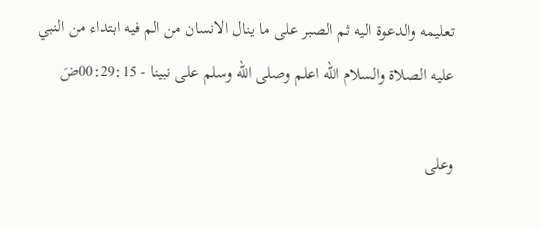تعليمه والدعوة اليه ثم الصبر على ما ينال الانسان من الم فيه ابتداء من النبي عليه الصلاة والسلام الله اعلم وصلى الله وسلم على نبينا - 00:29:15ضَ

وعلى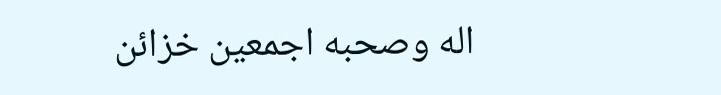اله وصحبه اجمعين خزائن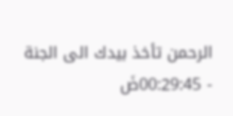الرحمن تأخذ بيدك الى الجنة - 00:29:45ضَ